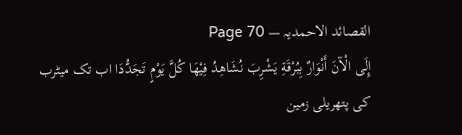القصائد الاحمدیہ — Page 70
إِلَى الْآنَ أَنْوَارٌ بِبُرْقَةِ يَشْرِبَ نُشَاهِدُ فِيْهَا كُلَّ يَوْمٍ تَجَدُّدَا اب تک میٹرب کی پتھریلی زمین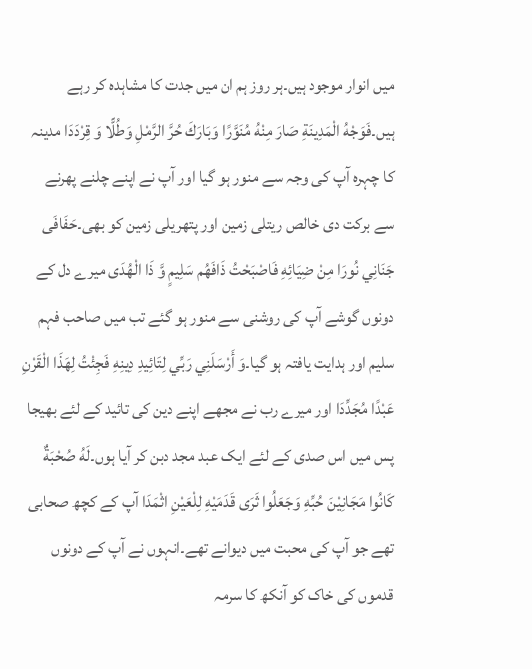میں انوار موجود ہیں۔ہر روز ہم ان میں جدت کا مشاہدہ کر رہے ہیں۔فَوَجْهُ الْمَدِينَةِ صَارَ مِنْهُ مُنَوَّرًا وَبَارَكَ حُرَّ الرَّمْلِ وَطُلًّا وَ قِرْدَدَا مدینہ کا چہرہ آپ کی وجہ سے منور ہو گیا اور آپ نے اپنے چلنے پھرنے سے برکت دی خالص ریتلی زمین اور پتھریلی زمین کو بھی۔حَفَافَى جَنَانِي نُورَا مِنْ ضِيَائِهِ فَاصْبَحْتُ ذَافَهُم سَلِيمٍ وَّ ذَا الْهُدَى میرے دل کے دونوں گوشے آپ کی روشنی سے منور ہو گئے تب میں صاحب فہم سلیم اور ہدایت یافتہ ہو گیا۔وَ أَرْسَلَنِي رَبِّي لِتَائِيدِ دِينِهِ فَجِئْتُ لِهَذَا الْقَرْنِ عَبْدًا مُجَدِّدَا اور میرے رب نے مجھے اپنے دین کی تائید کے لئے بھیجا پس میں اس صدی کے لئے ایک عبد مجد دبن کر آیا ہوں۔لَهُ صُحْبَةٌ كَانُوا مَجَانِيْنَ حُبِّهِ وَجَعَلُوا ثَرَى قَدَمَيْهِ لِلْعَيْنِ اثْمَدَا آپ کے کچھ صحابی تھے جو آپ کی محبت میں دیوانے تھے۔انہوں نے آپ کے دونوں قدموں کی خاک کو آنکھ کا سرمہ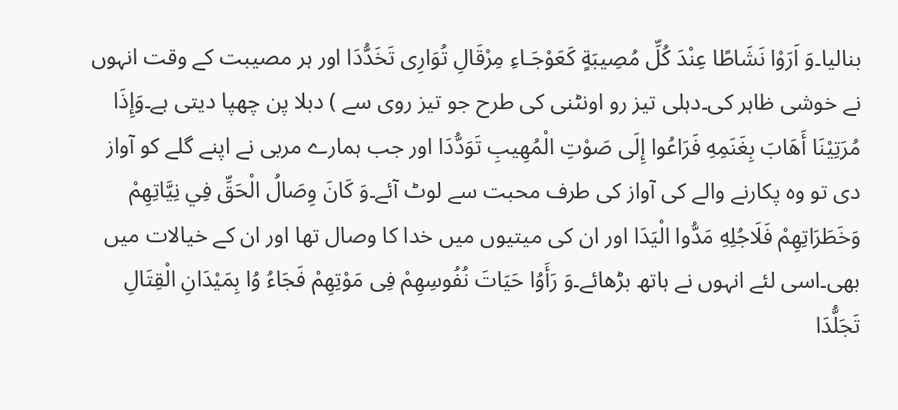بنالیا۔وَ اَرَوْا نَشَاطًا عِنْدَ كُلِّ مُصِيبَةٍ كَعَوْجَـاءِ مِرْقَالِ تُوَارِى تَخَدُّدَا اور ہر مصیبت کے وقت انہوں نے خوشی ظاہر کی۔دہلی تیز رو اونٹنی کی طرح جو تیز روی سے ) دبلا پن چھپا دیتی ہے۔وَإِذَا مُرَتِيْنَا أَهَابَ بِغَنَمِهِ فَرَاعُوا إِلَى صَوْتِ الْمُهِيبِ تَوَدُّدَا اور جب ہمارے مربی نے اپنے گلے کو آواز دی تو وہ پکارنے والے کی آواز کی طرف محبت سے لوٹ آئے۔وَ كَانَ وِصَالُ الْحَقِّ فِي نِيَّاتِهِمْ وَخَطَرَاتِهِمْ فَلَاجُلِهِ مَدُّوا الْيَدَا اور ان کی میتیوں میں خدا کا وصال تھا اور ان کے خیالات میں بھی۔اسی لئے انہوں نے ہاتھ بڑھائے۔وَ رَأَوُا حَيَاتَ نُفُوسِهِمْ فِى مَوْتِهِمْ فَجَاءُ وُا بِمَيْدَانِ الْقِتَالِ تَجَلُّدَا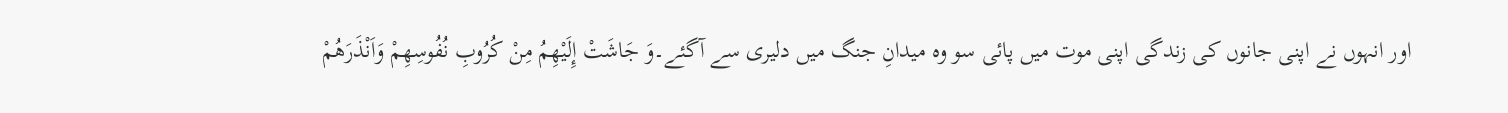اور انہوں نے اپنی جانوں کی زندگی اپنی موت میں پائی سو وہ میدانِ جنگ میں دلیری سے آگئے۔وَ جَاشَتْ إِلَيْهِمُ مِنْ كُرُوبِ نُفُوسِهِمْ وَاَنْذَرَهُمْ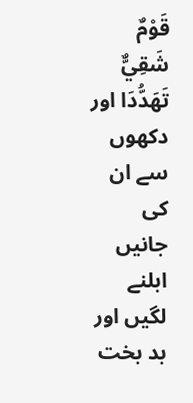قَوْمٌ شَقِيٌّ تَهَدُّدَا اور دکھوں سے ان کی جانیں ابلنے لگیں اور بد بخت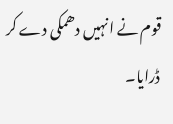قوم نے انہیں دھمکی دے کر ڈرایا۔